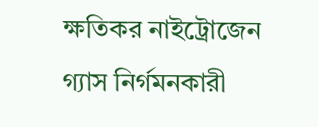ক্ষতিকর নাইট্রোজেন গ্যাস নির্গমনকারী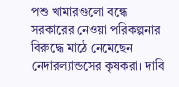পশু খামারগুলো বন্ধে সরকারের নেওয়া পরিকল্পনার বিরুদ্ধে মাঠে নেমেছেন নেদারল্যান্ডসের কৃষকরা। দাবি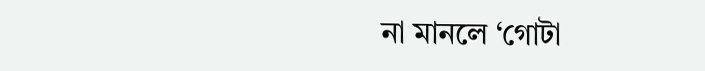না মানলে ‘গোটা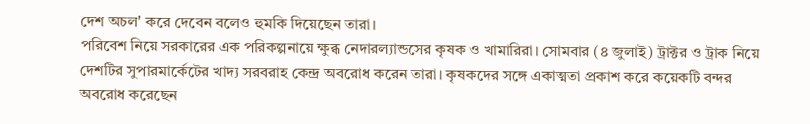দেশ অচল' করে দেবেন বলেও হুমকি দিয়েছেন তারা।
পরিবেশ নিয়ে সরকারের এক পরিকল্পনায়ে ক্ষুব্ধ নেদারল্যান্ডসের কৃষক ও খামারিরা। সোমবার (৪ জুলাই) ট্রাক্টর ও ট্রাক নিয়ে দেশটির সুপারমার্কেটের খাদ্য সরবরাহ কেন্দ্র অবরোধ করেন তারা। কৃষকদের সঙ্গে একাত্মতা প্রকাশ করে কয়েকটি বন্দর অবরোধ করেছেন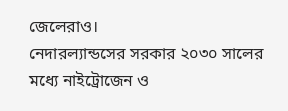জেলেরাও।
নেদারল্যান্ডসের সরকার ২০৩০ সালের মধ্যে নাইট্রোজেন ও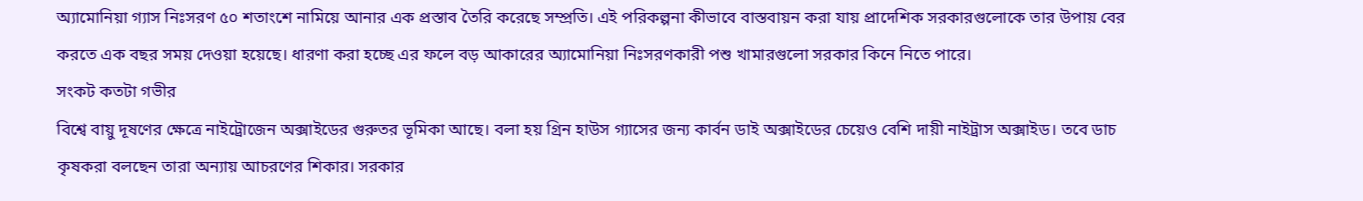অ্যামোনিয়া গ্যাস নিঃসরণ ৫০ শতাংশে নামিয়ে আনার এক প্রস্তাব তৈরি করেছে সম্প্রতি। এই পরিকল্পনা কীভাবে বাস্তবায়ন করা যায় প্রাদেশিক সরকারগুলোকে তার উপায় বের করতে এক বছর সময় দেওয়া হয়েছে। ধারণা করা হচ্ছে এর ফলে বড় আকারের অ্যামোনিয়া নিঃসরণকারী পশু খামারগুলো সরকার কিনে নিতে পারে।
সংকট কতটা গভীর
বিশ্বে বায়ু দূষণের ক্ষেত্রে নাইট্রোজেন অক্সাইডের গুরুতর ভূমিকা আছে। বলা হয় গ্রিন হাউস গ্যাসের জন্য কার্বন ডাই অক্সাইডের চেয়েও বেশি দায়ী নাইট্রাস অক্সাইড। তবে ডাচ কৃষকরা বলছেন তারা অন্যায় আচরণের শিকার। সরকার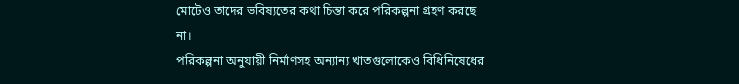মোটেও তাদের ভবিষ্যতের কথা চিন্তা করে পরিকল্পনা গ্রহণ করছে না।
পরিকল্পনা অনুযায়ী নির্মাণসহ অন্যান্য খাতগুলোকেও বিধিনিষেধের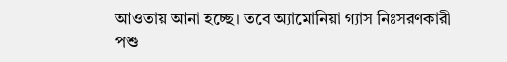আওতায় আনা হচ্ছে। তবে অ্যামোনিয়া গ্যাস নিঃসরণকারী পশু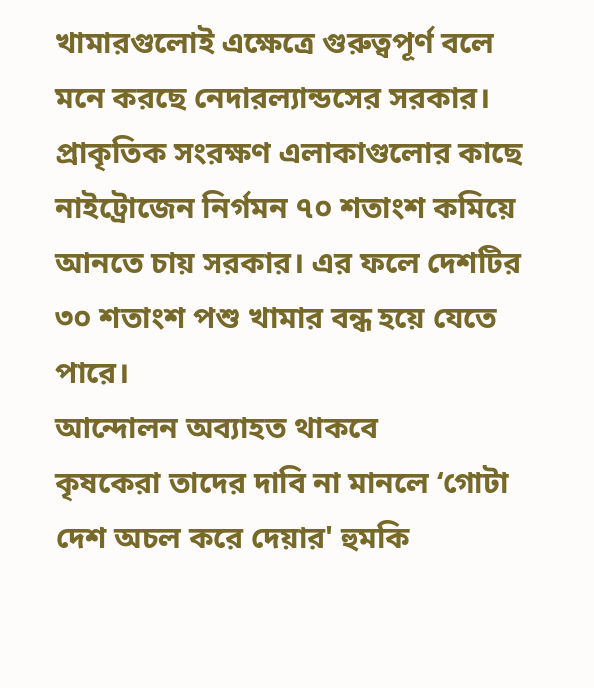খামারগুলোই এক্ষেত্রে গুরুত্বপূর্ণ বলে মনে করছে নেদারল্যান্ডসের সরকার।
প্রাকৃতিক সংরক্ষণ এলাকাগুলোর কাছে নাইট্রোজেন নির্গমন ৭০ শতাংশ কমিয়ে আনতে চায় সরকার। এর ফলে দেশটির ৩০ শতাংশ পশু খামার বন্ধ হয়ে যেতে পারে।
আন্দোলন অব্যাহত থাকবে
কৃষকেরা তাদের দাবি না মানলে ‘গোটা দেশ অচল করে দেয়ার' হুমকি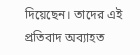দিয়েছেন। তাদের এই প্রতিবাদ অব্যাহত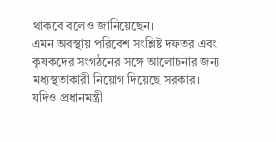থাকবে বলেও জানিয়েছেন।
এমন অবস্থায় পরিবেশ সংশ্লিষ্ট দফতর এবং কৃষকদের সংগঠনের সঙ্গে আলোচনার জন্য মধ্যস্থতাকারী নিয়োগ দিয়েছে সরকার।
যদিও প্রধানমন্ত্রী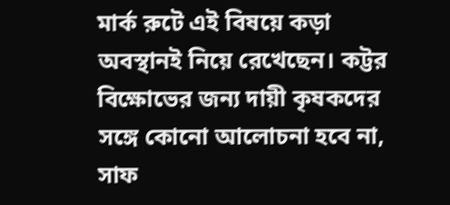মার্ক রুটে এই বিষয়ে কড়া অবস্থানই নিয়ে রেখেছেন। কট্টর বিক্ষোভের জন্য দায়ী কৃষকদের সঙ্গে কোনো আলোচনা হবে না, সাফ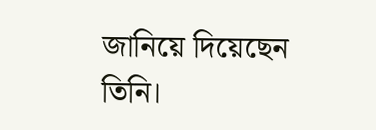জানিয়ে দিয়েছেন তিনি।